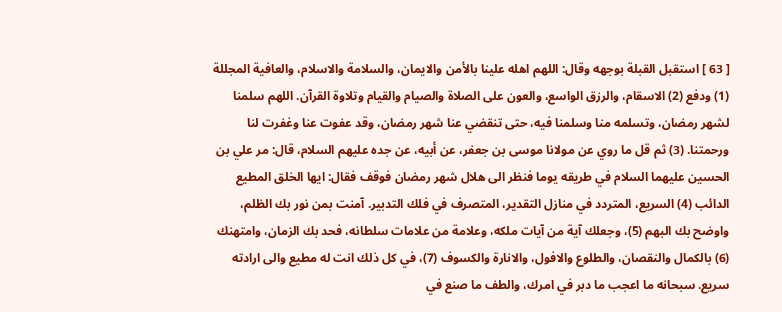[ 63 ] استقبل القبلة بوجهه وقال: اللهم اهله علينا بالأمن والايمان، والسلامة والاسلام، والعافية المجللة (1) ودفع (2) الاسقام، والرزق الواسع، والعون على الصلاة والصيام والقيام وتلاوة القرآن. اللهم سلمنا لشهر رمضان، وتسلمه منا وسلمنا فيه، حتى تنقضي عنا شهر رمضان، وقد عفوت عنا وغفرت لنا ورحمتنا. (3) ثم قل ما روي عن مولانا موسى بن جعفر، عن أبيه، عن جده عليهم السلام، قال: مر علي بن الحسين عليهما السلام في طريقه يوما فنظر الى هلال شهر رمضان فوقف فقال: ايها الخلق المطيع الدائب (4) السريع، المتردد في منازل التقدير، المتصرف في فلك التدبير. آمنت بمن نور بك الظلم، واوضح بك البهم (5)، وجعلك آية من آيات ملكه، وعلامة من علامات سلطانه، فحد بك الزمان، وامتهنك (6) بالكمال والنقصان، والطلوع والافول، والانارة والكسوف (7)، في كل ذلك انت له مطيع والى ارادته سريع. سبحانه ما اعجب ما دبر في امرك، والطف ما صنع في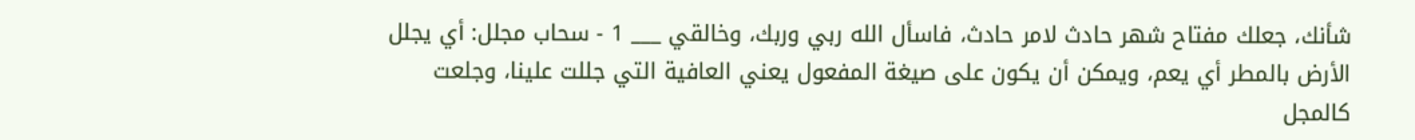شأنك، جعلك مفتاح شهر حادث لامر حادث، فاسأل الله ربي وربك، وخالقي ___ 1 - سحاب مجلل: أي يجلل الأرض بالمطر أي يعم، ويمكن أن يكون على صيغة المفعول يعني العافية التي جللت علينا، وجلعت كالمجل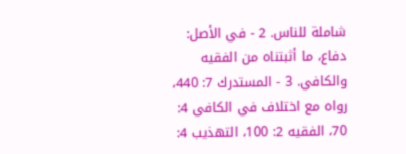شاملة للناس. 2 - في الأصل: دفاع، ما أثبتناه من الفقيه والكافي. 3 - المستدرك 7: 440، رواه مع اختلاف في الكافي 4: 70، الفقيه 2: 100، التهذيب 4: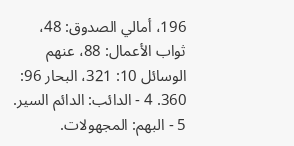196، أمالي الصدوق: 48، ثواب الأعمال: 88، عنهم الوسائل 10: 321، البحار 96: 360. 4 - الدائب: الدائم السير. 5 - البهم: المجهولات.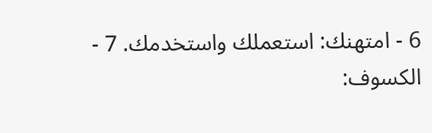6 - امتهنك: استعملك واستخدمك. 7 - الكسوف: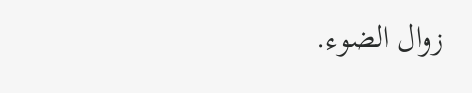زوال الضوء.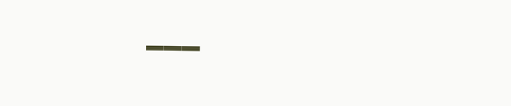___